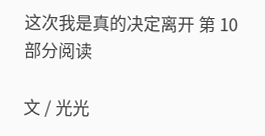这次我是真的决定离开 第 10 部分阅读

文 / 光光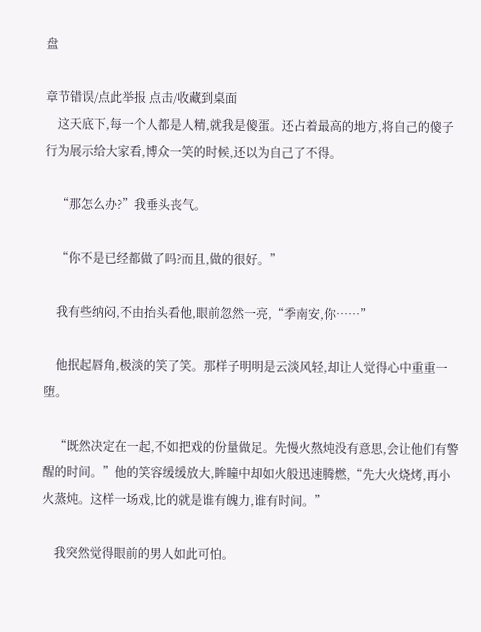盘

章节错误/点此举报 点击/收藏到桌面
    这天底下,每一个人都是人精,就我是傻蛋。还占着最高的地方,将自己的傻子行为展示给大家看,博众一笑的时候,还以为自己了不得。

    “那怎么办?”我垂头丧气。

    “你不是已经都做了吗?而且,做的很好。”

    我有些纳闷,不由抬头看他,眼前忽然一亮,“季南安,你……”

    他抿起唇角,极淡的笑了笑。那样子明明是云淡风轻,却让人觉得心中重重一堕。

    “既然决定在一起,不如把戏的份量做足。先慢火熬炖没有意思,会让他们有警醒的时间。”他的笑容缓缓放大,眸瞳中却如火般迅速腾燃,“先大火烧烤,再小火蒸炖。这样一场戏,比的就是谁有魄力,谁有时间。”

    我突然觉得眼前的男人如此可怕。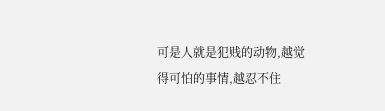可是人就是犯贱的动物,越觉得可怕的事情,越忍不住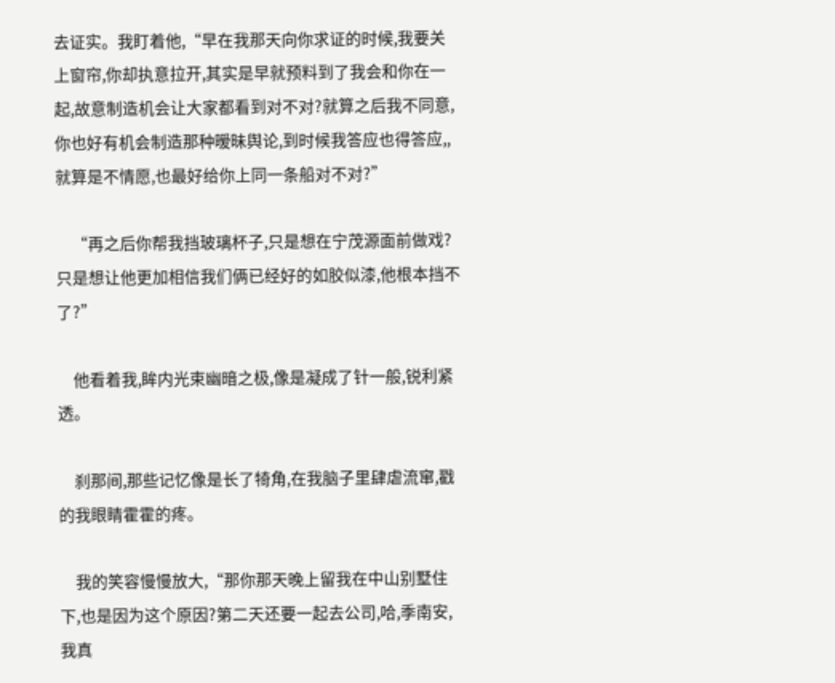去证实。我盯着他,“早在我那天向你求证的时候,我要关上窗帘,你却执意拉开,其实是早就预料到了我会和你在一起,故意制造机会让大家都看到对不对?就算之后我不同意,你也好有机会制造那种暧昧舆论,到时候我答应也得答应,,就算是不情愿,也最好给你上同一条船对不对?”

    “再之后你帮我挡玻璃杯子,只是想在宁茂源面前做戏?只是想让他更加相信我们俩已经好的如胶似漆,他根本挡不了?”

    他看着我,眸内光束幽暗之极,像是凝成了针一般,锐利紧透。

    刹那间,那些记忆像是长了犄角,在我脑子里肆虐流窜,戳的我眼睛霍霍的疼。

    我的笑容慢慢放大,“那你那天晚上留我在中山别墅住下,也是因为这个原因?第二天还要一起去公司,哈,季南安,我真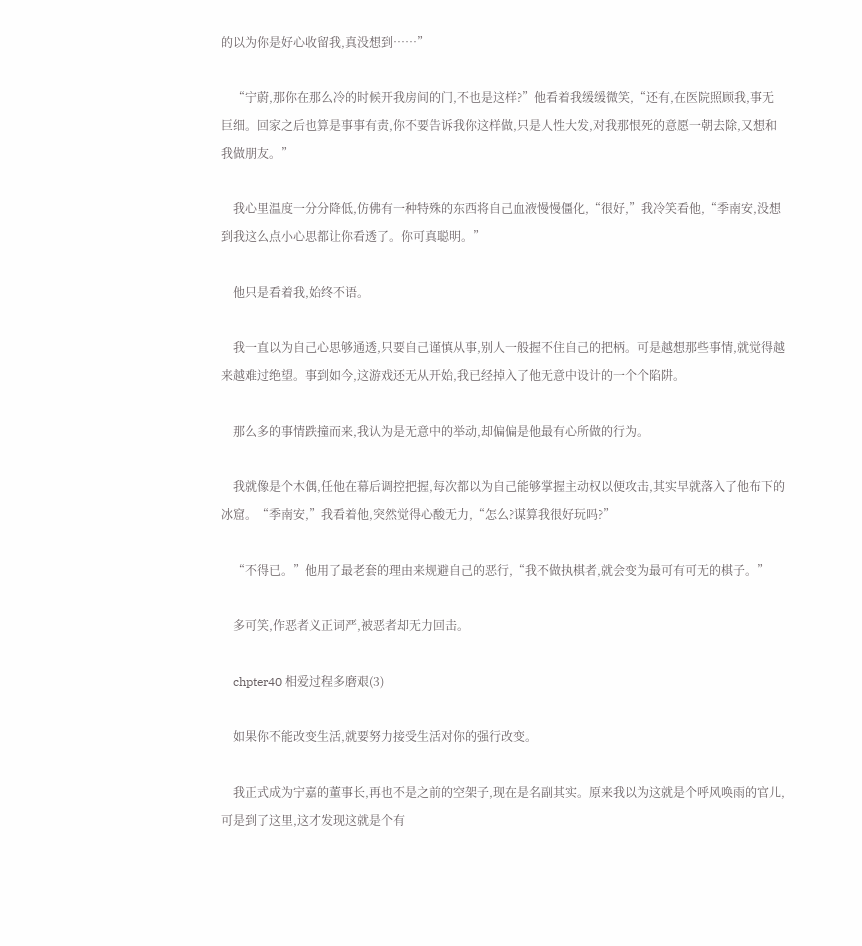的以为你是好心收留我,真没想到……”

    “宁蔚,那你在那么冷的时候开我房间的门,不也是这样?”他看着我缓缓微笑,“还有,在医院照顾我,事无巨细。回家之后也算是事事有责,你不要告诉我你这样做,只是人性大发,对我那恨死的意愿一朝去除,又想和我做朋友。”

    我心里温度一分分降低,仿佛有一种特殊的东西将自己血液慢慢僵化,“很好,”我冷笑看他,“季南安,没想到我这么点小心思都让你看透了。你可真聪明。”

    他只是看着我,始终不语。

    我一直以为自己心思够通透,只要自己谨慎从事,别人一般握不住自己的把柄。可是越想那些事情,就觉得越来越难过绝望。事到如今,这游戏还无从开始,我已经掉入了他无意中设计的一个个陷阱。

    那么多的事情跌撞而来,我认为是无意中的举动,却偏偏是他最有心所做的行为。

    我就像是个木偶,任他在幕后调控把握,每次都以为自己能够掌握主动权以便攻击,其实早就落入了他布下的冰窟。“季南安,”我看着他,突然觉得心酸无力,“怎么?谋算我很好玩吗?”

    “不得已。”他用了最老套的理由来规避自己的恶行,“我不做执棋者,就会变为最可有可无的棋子。”

    多可笑,作恶者义正词严,被恶者却无力回击。

    chpter40 相爱过程多磨艰(3)

    如果你不能改变生活,就要努力接受生活对你的强行改变。

    我正式成为宁嘉的董事长,再也不是之前的空架子,现在是名副其实。原来我以为这就是个呼风唤雨的官儿,可是到了这里,这才发现这就是个有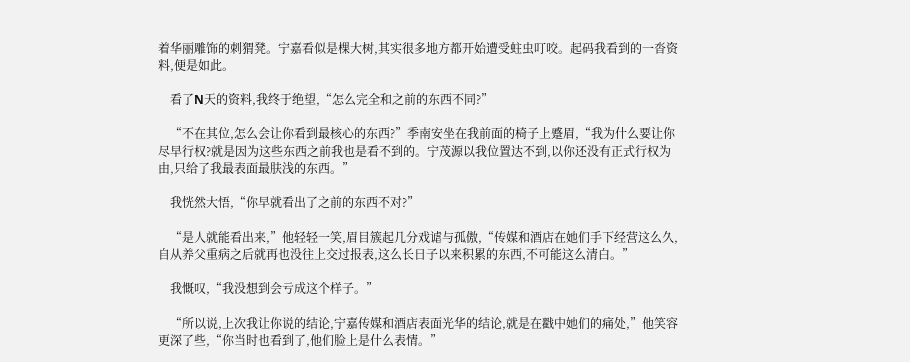着华丽雕饰的刺猬凳。宁嘉看似是棵大树,其实很多地方都开始遭受蛀虫叮咬。起码我看到的一沓资料,便是如此。

    看了N天的资料,我终于绝望,“怎么完全和之前的东西不同?”

    “不在其位,怎么会让你看到最核心的东西?”季南安坐在我前面的椅子上蹙眉,“我为什么要让你尽早行权?就是因为这些东西之前我也是看不到的。宁茂源以我位置达不到,以你还没有正式行权为由,只给了我最表面最肤浅的东西。”

    我恍然大悟,“你早就看出了之前的东西不对?”

    “是人就能看出来,”他轻轻一笑,眉目簇起几分戏谑与孤傲,“传媒和酒店在她们手下经营这么久,自从养父重病之后就再也没往上交过报表,这么长日子以来积累的东西,不可能这么清白。”

    我慨叹,“我没想到会亏成这个样子。”

    “所以说,上次我让你说的结论,宁嘉传媒和酒店表面光华的结论,就是在戳中她们的痛处,”他笑容更深了些,“你当时也看到了,他们脸上是什么表情。”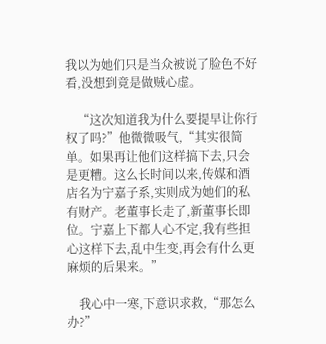我以为她们只是当众被说了脸色不好看,没想到竟是做贼心虚。

    “这次知道我为什么要提早让你行权了吗?”他微微吸气,“其实很简单。如果再让他们这样搞下去,只会是更糟。这么长时间以来,传媒和酒店名为宁嘉子系,实则成为她们的私有财产。老董事长走了,新董事长即位。宁嘉上下都人心不定,我有些担心这样下去,乱中生变,再会有什么更麻烦的后果来。”

    我心中一寒,下意识求救,“那怎么办?”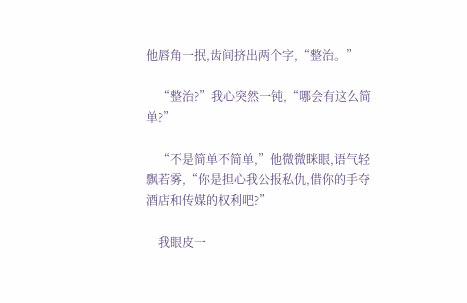他唇角一抿,齿间挤出两个字,“整治。”

    “整治?”我心突然一钝,“哪会有这么简单?”

    “不是简单不简单,”他微微眯眼,语气轻飘若雾,“你是担心我公报私仇,借你的手夺酒店和传媒的权利吧?”

    我眼皮一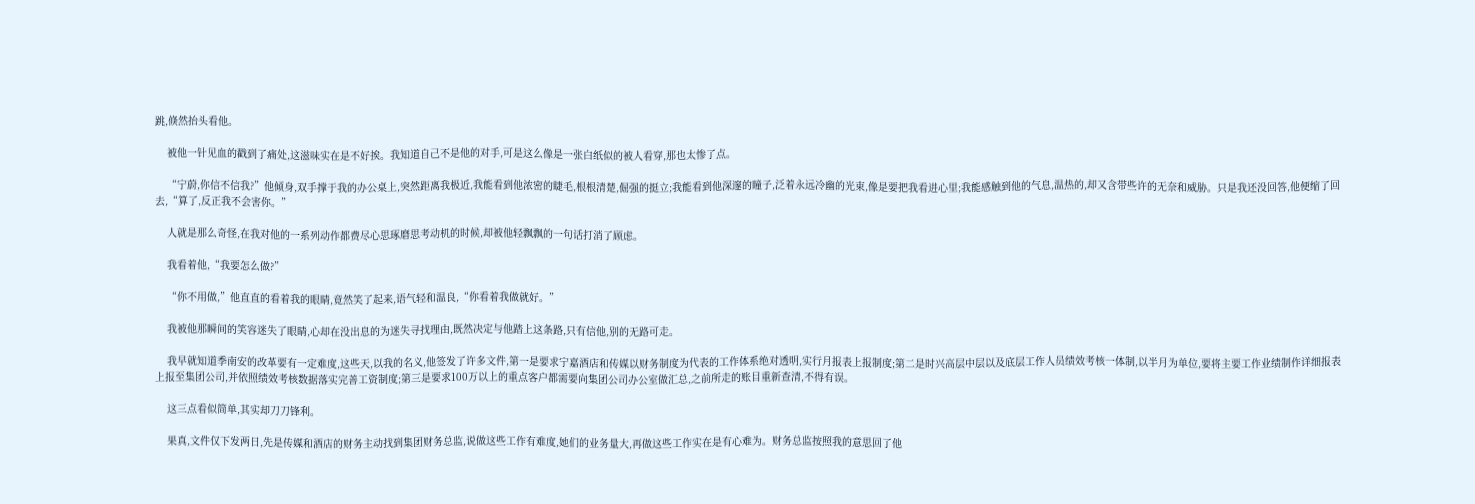跳,倏然抬头看他。

    被他一针见血的戳到了痛处,这滋味实在是不好挨。我知道自己不是他的对手,可是这么像是一张白纸似的被人看穿,那也太惨了点。

    “宁蔚,你信不信我?”他倾身,双手撑于我的办公桌上,突然距离我极近,我能看到他浓密的睫毛,根根清楚,倔强的挺立;我能看到他深邃的瞳子,泛着永远冷幽的光束,像是要把我看进心里;我能感触到他的气息,温热的,却又含带些许的无奈和威胁。只是我还没回答,他便缩了回去,“算了,反正我不会害你。”

    人就是那么奇怪,在我对他的一系列动作都费尽心思琢磨思考动机的时候,却被他轻飘飘的一句话打消了顾虑。

    我看着他,“我要怎么做?”

    “你不用做,”他直直的看着我的眼睛,竟然笑了起来,语气轻和温良,“你看着我做就好。”

    我被他那瞬间的笑容迷失了眼睛,心却在没出息的为迷失寻找理由,既然决定与他踏上这条路,只有信他,别的无路可走。

    我早就知道季南安的改革要有一定难度,这些天,以我的名义,他签发了许多文件,第一是要求宁嘉酒店和传媒以财务制度为代表的工作体系绝对透明,实行月报表上报制度;第二是时兴高层中层以及底层工作人员绩效考核一体制,以半月为单位,要将主要工作业绩制作详细报表上报至集团公司,并依照绩效考核数据落实完善工资制度;第三是要求100万以上的重点客户都需要向集团公司办公室做汇总,之前所走的账目重新查清,不得有误。

    这三点看似简单,其实却刀刀锋利。

    果真,文件仅下发两日,先是传媒和酒店的财务主动找到集团财务总监,说做这些工作有难度,她们的业务量大,再做这些工作实在是有心难为。财务总监按照我的意思回了他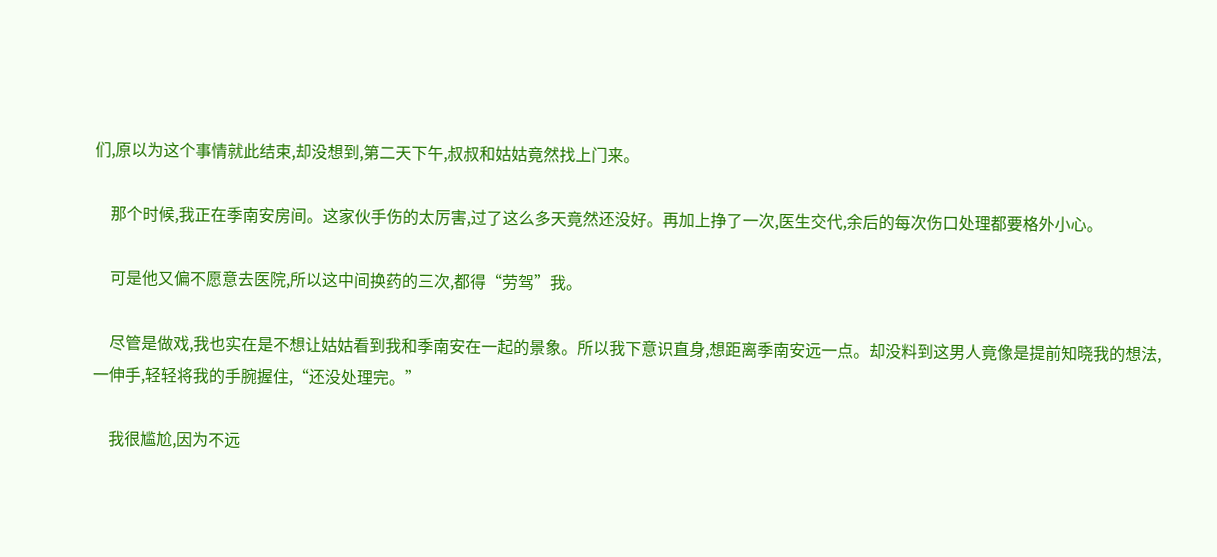们,原以为这个事情就此结束,却没想到,第二天下午,叔叔和姑姑竟然找上门来。

    那个时候,我正在季南安房间。这家伙手伤的太厉害,过了这么多天竟然还没好。再加上挣了一次,医生交代,余后的每次伤口处理都要格外小心。

    可是他又偏不愿意去医院,所以这中间换药的三次,都得“劳驾”我。

    尽管是做戏,我也实在是不想让姑姑看到我和季南安在一起的景象。所以我下意识直身,想距离季南安远一点。却没料到这男人竟像是提前知晓我的想法,一伸手,轻轻将我的手腕握住,“还没处理完。”

    我很尴尬,因为不远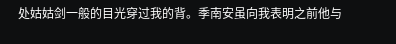处姑姑剑一般的目光穿过我的背。季南安虽向我表明之前他与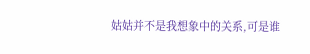姑姑并不是我想象中的关系,可是谁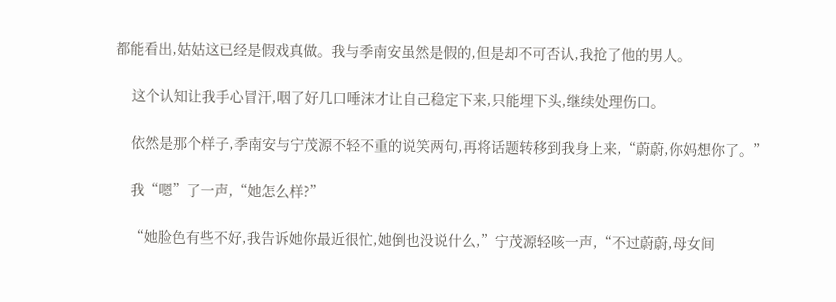都能看出,姑姑这已经是假戏真做。我与季南安虽然是假的,但是却不可否认,我抢了他的男人。

    这个认知让我手心冒汗,咽了好几口唾沫才让自己稳定下来,只能埋下头,继续处理伤口。

    依然是那个样子,季南安与宁茂源不轻不重的说笑两句,再将话题转移到我身上来,“蔚蔚,你妈想你了。”

    我“嗯”了一声,“她怎么样?”

    “她脸色有些不好,我告诉她你最近很忙,她倒也没说什么,”宁茂源轻咳一声,“不过蔚蔚,母女间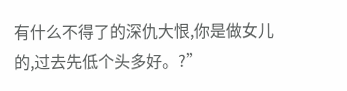有什么不得了的深仇大恨,你是做女儿的,过去先低个头多好。?”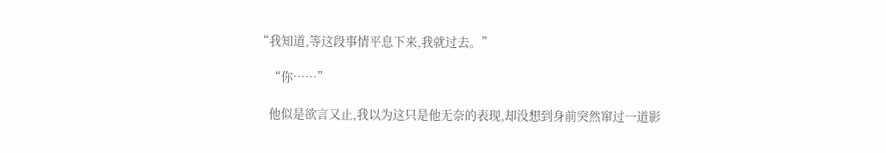“我知道,等这段事情平息下来,我就过去。”

    “你……”

    他似是欲言又止,我以为这只是他无奈的表现,却没想到身前突然窜过一道影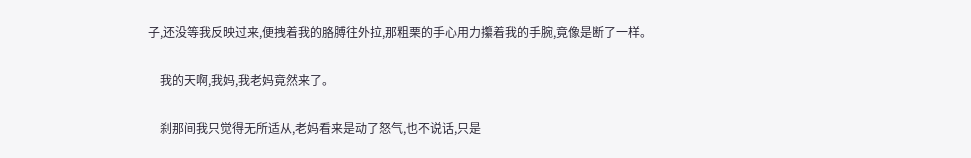子,还没等我反映过来,便拽着我的胳膊往外拉,那粗栗的手心用力攥着我的手腕,竟像是断了一样。

    我的天啊,我妈,我老妈竟然来了。

    刹那间我只觉得无所适从,老妈看来是动了怒气,也不说话,只是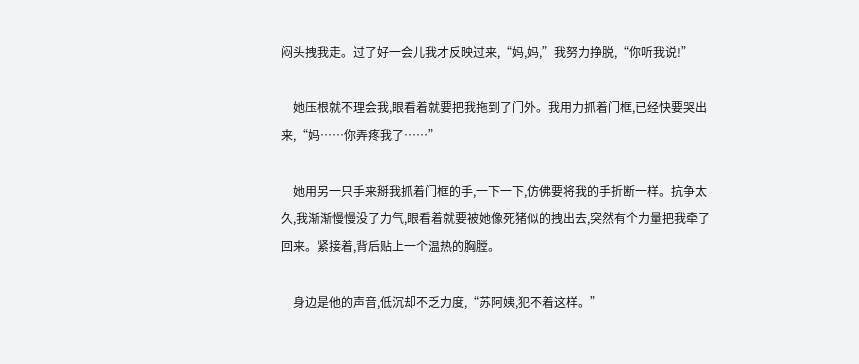闷头拽我走。过了好一会儿我才反映过来,“妈,妈,”我努力挣脱,“你听我说!”

    她压根就不理会我,眼看着就要把我拖到了门外。我用力抓着门框,已经快要哭出来,“妈……你弄疼我了……”

    她用另一只手来掰我抓着门框的手,一下一下,仿佛要将我的手折断一样。抗争太久,我渐渐慢慢没了力气,眼看着就要被她像死猪似的拽出去,突然有个力量把我牵了回来。紧接着,背后贴上一个温热的胸膛。

    身边是他的声音,低沉却不乏力度,“苏阿姨,犯不着这样。”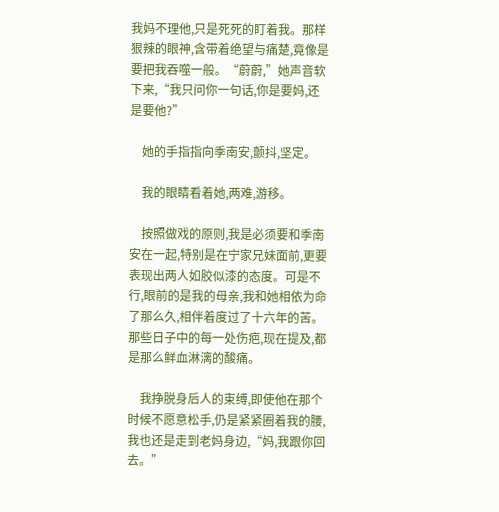我妈不理他,只是死死的盯着我。那样狠辣的眼神,含带着绝望与痛楚,竟像是要把我吞噬一般。“蔚蔚,”她声音软下来,“我只问你一句话,你是要妈,还是要他?”

    她的手指指向季南安,颤抖,坚定。

    我的眼睛看着她,两难,游移。

    按照做戏的原则,我是必须要和季南安在一起,特别是在宁家兄妹面前,更要表现出两人如胶似漆的态度。可是不行,眼前的是我的母亲,我和她相依为命了那么久,相伴着度过了十六年的苦。那些日子中的每一处伤疤,现在提及,都是那么鲜血淋漓的酸痛。

    我挣脱身后人的束缚,即使他在那个时候不愿意松手,仍是紧紧圈着我的腰,我也还是走到老妈身边,“妈,我跟你回去。”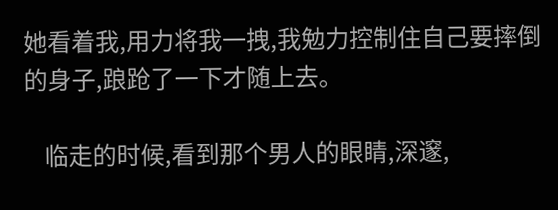她看着我,用力将我一拽,我勉力控制住自己要摔倒的身子,踉跄了一下才随上去。

    临走的时候,看到那个男人的眼睛,深邃,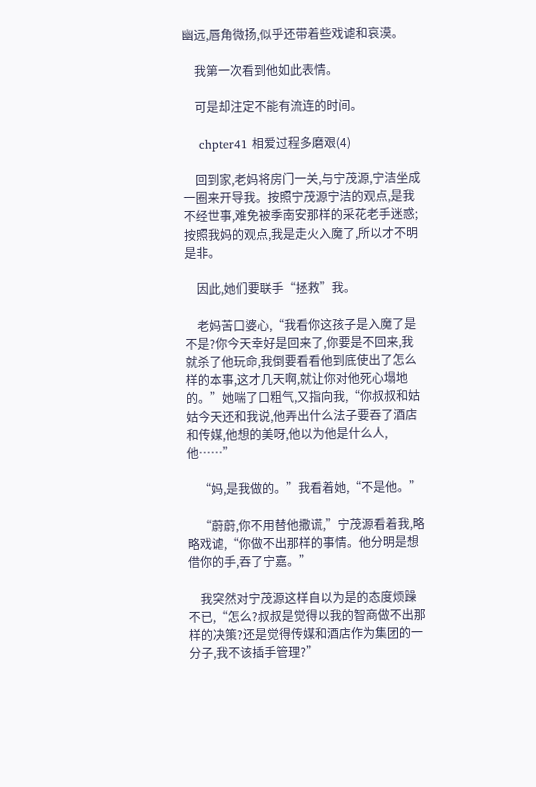幽远,唇角微扬,似乎还带着些戏谑和哀漠。

    我第一次看到他如此表情。

    可是却注定不能有流连的时间。

    chpter41 相爱过程多磨艰(4)

    回到家,老妈将房门一关,与宁茂源,宁洁坐成一圈来开导我。按照宁茂源宁洁的观点,是我不经世事,难免被季南安那样的采花老手迷惑;按照我妈的观点,我是走火入魔了,所以才不明是非。

    因此,她们要联手“拯救”我。

    老妈苦口婆心,“我看你这孩子是入魔了是不是?你今天幸好是回来了,你要是不回来,我就杀了他玩命,我倒要看看他到底使出了怎么样的本事,这才几天啊,就让你对他死心塌地的。”她喘了口粗气,又指向我,“你叔叔和姑姑今天还和我说,他弄出什么法子要吞了酒店和传媒,他想的美呀,他以为他是什么人,他……”

    “妈,是我做的。”我看着她,“不是他。”

    “蔚蔚,你不用替他撒谎,”宁茂源看着我,略略戏谑,“你做不出那样的事情。他分明是想借你的手,吞了宁嘉。”

    我突然对宁茂源这样自以为是的态度烦躁不已,“怎么?叔叔是觉得以我的智商做不出那样的决策?还是觉得传媒和酒店作为集团的一分子,我不该插手管理?”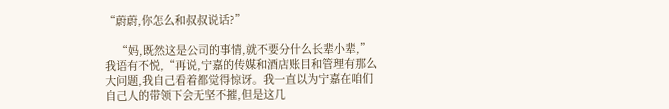“蔚蔚,你怎么和叔叔说话?”

    “妈,既然这是公司的事情,就不要分什么长辈小辈,”我语有不悦,“再说,宁嘉的传媒和酒店账目和管理有那么大问题,我自己看着都觉得惊讶。我一直以为宁嘉在咱们自己人的带领下会无坚不摧,但是这几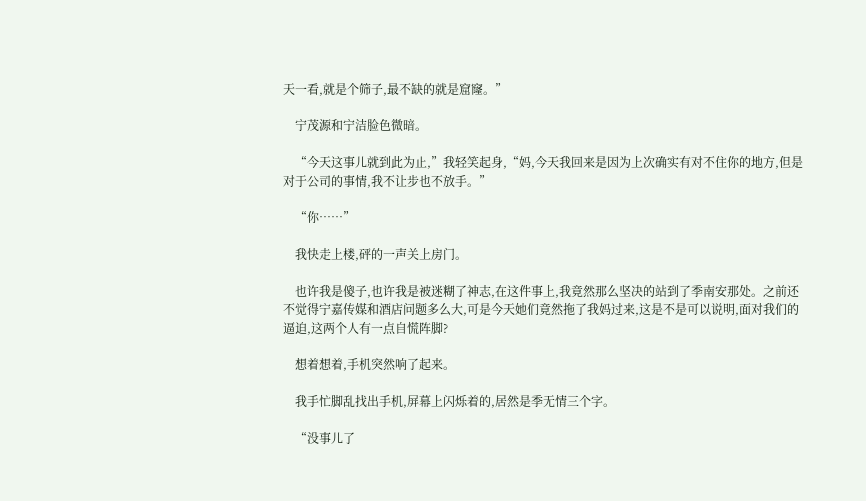天一看,就是个筛子,最不缺的就是窟窿。”

    宁茂源和宁洁脸色微暗。

    “今天这事儿就到此为止,”我轻笑起身,“妈,今天我回来是因为上次确实有对不住你的地方,但是对于公司的事情,我不让步也不放手。”

    “你……”

    我快走上楼,砰的一声关上房门。

    也许我是傻子,也许我是被迷糊了神志,在这件事上,我竟然那么坚决的站到了季南安那处。之前还不觉得宁嘉传媒和酒店问题多么大,可是今天她们竟然拖了我妈过来,这是不是可以说明,面对我们的逼迫,这两个人有一点自慌阵脚?

    想着想着,手机突然响了起来。

    我手忙脚乱找出手机,屏幕上闪烁着的,居然是季无情三个字。

    “没事儿了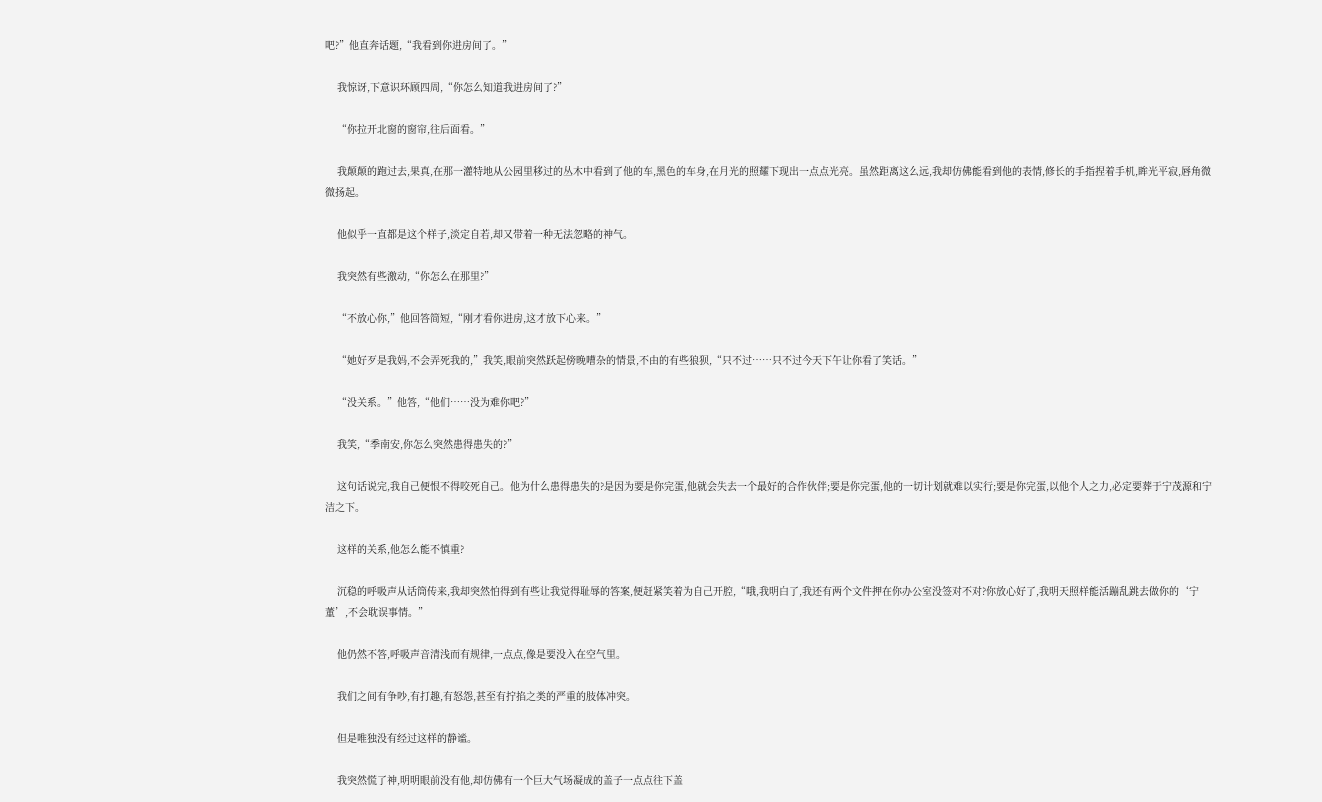吧?”他直奔话题,“我看到你进房间了。”

    我惊讶,下意识环顾四周,“你怎么知道我进房间了?”

    “你拉开北窗的窗帘,往后面看。”

    我颠颠的跑过去,果真,在那一灌特地从公园里移过的丛木中看到了他的车,黑色的车身,在月光的照耀下现出一点点光亮。虽然距离这么远,我却仿佛能看到他的表情,修长的手指捏着手机,眸光平寂,唇角微微扬起。

    他似乎一直都是这个样子,淡定自若,却又带着一种无法忽略的神气。

    我突然有些激动,“你怎么在那里?”

    “不放心你,”他回答简短,“刚才看你进房,这才放下心来。”

    “她好歹是我妈,不会弄死我的,”我笑,眼前突然跃起傍晚嘈杂的情景,不由的有些狼狈,“只不过……只不过今天下午让你看了笑话。”

    “没关系。”他答,“他们……没为难你吧?”

    我笑,“季南安,你怎么突然患得患失的?”

    这句话说完,我自己便恨不得咬死自己。他为什么患得患失的?是因为要是你完蛋,他就会失去一个最好的合作伙伴;要是你完蛋,他的一切计划就难以实行;要是你完蛋,以他个人之力,必定要葬于宁茂源和宁洁之下。

    这样的关系,他怎么能不慎重?

    沉稳的呼吸声从话筒传来,我却突然怕得到有些让我觉得耻辱的答案,便赶紧笑着为自己开腔,“哦,我明白了,我还有两个文件押在你办公室没签对不对?你放心好了,我明天照样能活蹦乱跳去做你的‘宁董’,不会耽误事情。”

    他仍然不答,呼吸声音清浅而有规律,一点点,像是要没入在空气里。

    我们之间有争吵,有打趣,有怒怨,甚至有拧掐之类的严重的肢体冲突。

    但是唯独没有经过这样的静谧。

    我突然慌了神,明明眼前没有他,却仿佛有一个巨大气场凝成的盖子一点点往下盖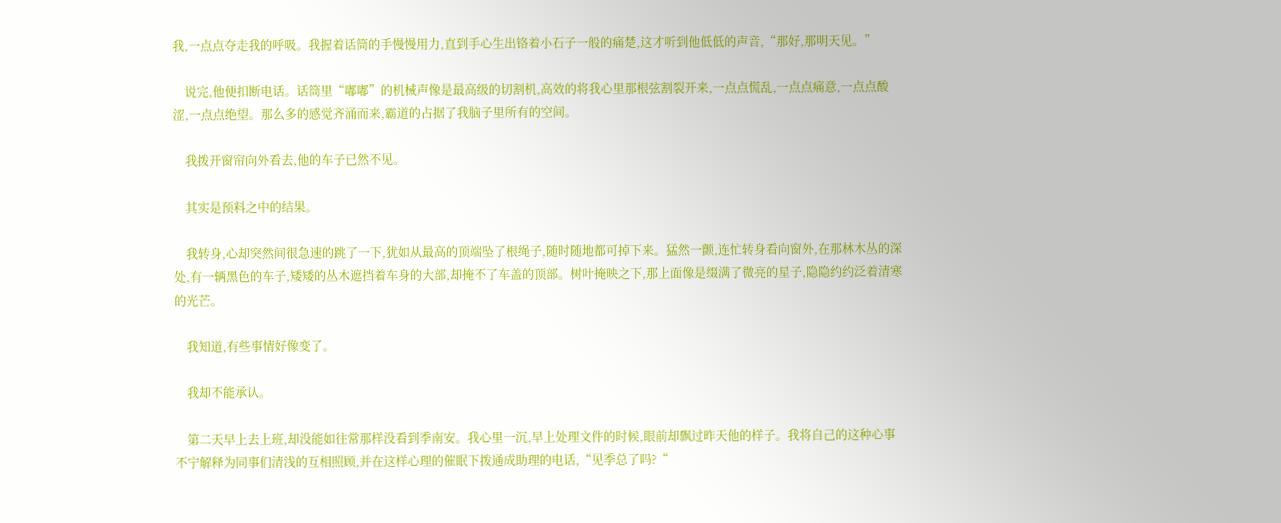我,一点点夺走我的呼吸。我握着话筒的手慢慢用力,直到手心生出铬着小石子一般的痛楚,这才听到他低低的声音,“那好,那明天见。”

    说完,他便扣断电话。话筒里“嘟嘟”的机械声像是最高级的切割机,高效的将我心里那根弦割裂开来,一点点慌乱,一点点痛意,一点点酸涩,一点点绝望。那么多的感觉齐涌而来,霸道的占据了我脑子里所有的空间。

    我拨开窗帘向外看去,他的车子已然不见。

    其实是预料之中的结果。

    我转身,心却突然间很急速的跳了一下,犹如从最高的顶端坠了根绳子,随时随地都可掉下来。猛然一颤,连忙转身看向窗外,在那林木丛的深处,有一辆黑色的车子,矮矮的丛木遮挡着车身的大部,却掩不了车盖的顶部。树叶掩映之下,那上面像是缀满了微亮的星子,隐隐约约泛着清寒的光芒。

    我知道,有些事情好像变了。

    我却不能承认。

    第二天早上去上班,却没能如往常那样没看到季南安。我心里一沉,早上处理文件的时候,眼前却飘过昨天他的样子。我将自己的这种心事不宁解释为同事们清浅的互相照顾,并在这样心理的催眠下拨通成助理的电话,“见季总了吗?“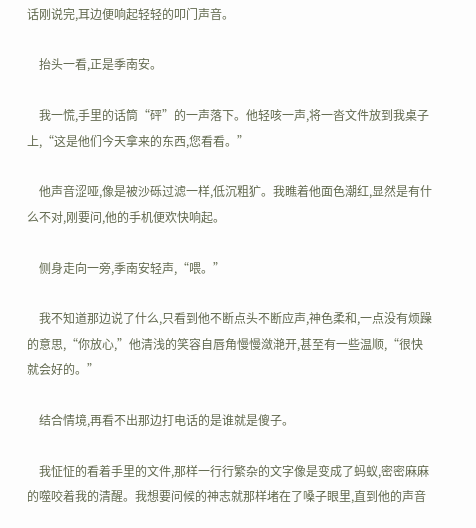话刚说完,耳边便响起轻轻的叩门声音。

    抬头一看,正是季南安。

    我一慌,手里的话筒“砰”的一声落下。他轻咳一声,将一沓文件放到我桌子上,“这是他们今天拿来的东西,您看看。”

    他声音涩哑,像是被沙砾过滤一样,低沉粗犷。我瞧着他面色潮红,显然是有什么不对,刚要问,他的手机便欢快响起。

    侧身走向一旁,季南安轻声,“喂。”

    我不知道那边说了什么,只看到他不断点头不断应声,神色柔和,一点没有烦躁的意思,“你放心,”他清浅的笑容自唇角慢慢潋滟开,甚至有一些温顺,“很快就会好的。”

    结合情境,再看不出那边打电话的是谁就是傻子。

    我怔怔的看着手里的文件,那样一行行繁杂的文字像是变成了蚂蚁,密密麻麻的噬咬着我的清醒。我想要问候的神志就那样堵在了嗓子眼里,直到他的声音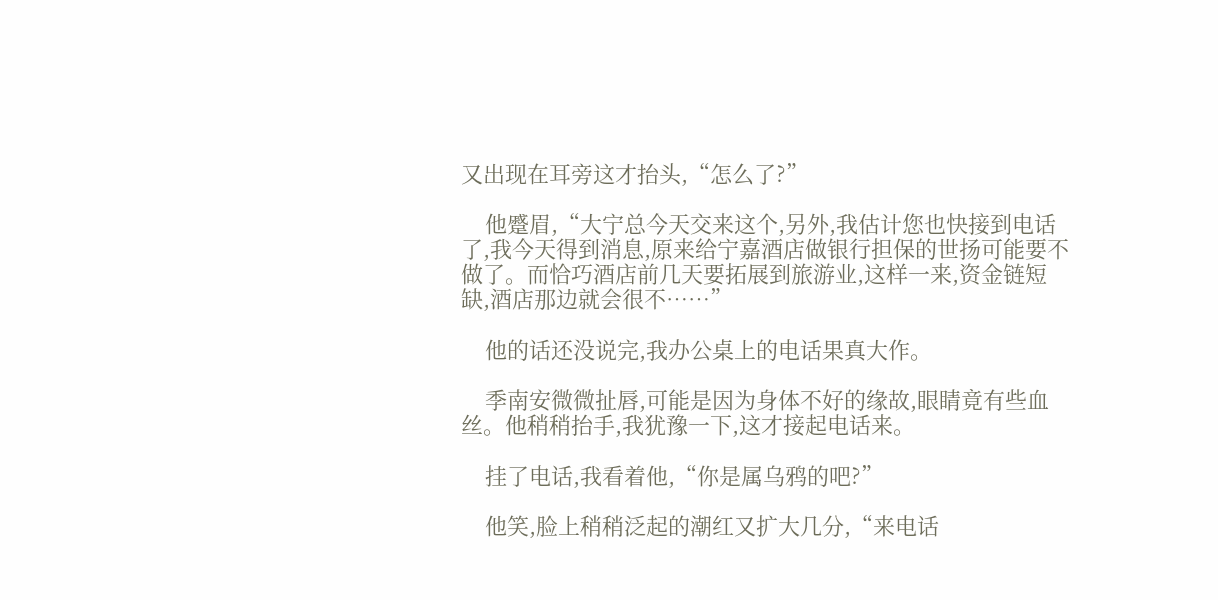又出现在耳旁这才抬头,“怎么了?”

    他蹙眉,“大宁总今天交来这个,另外,我估计您也快接到电话了,我今天得到消息,原来给宁嘉酒店做银行担保的世扬可能要不做了。而恰巧酒店前几天要拓展到旅游业,这样一来,资金链短缺,酒店那边就会很不……”

    他的话还没说完,我办公桌上的电话果真大作。

    季南安微微扯唇,可能是因为身体不好的缘故,眼睛竟有些血丝。他稍稍抬手,我犹豫一下,这才接起电话来。

    挂了电话,我看着他,“你是属乌鸦的吧?”

    他笑,脸上稍稍泛起的潮红又扩大几分,“来电话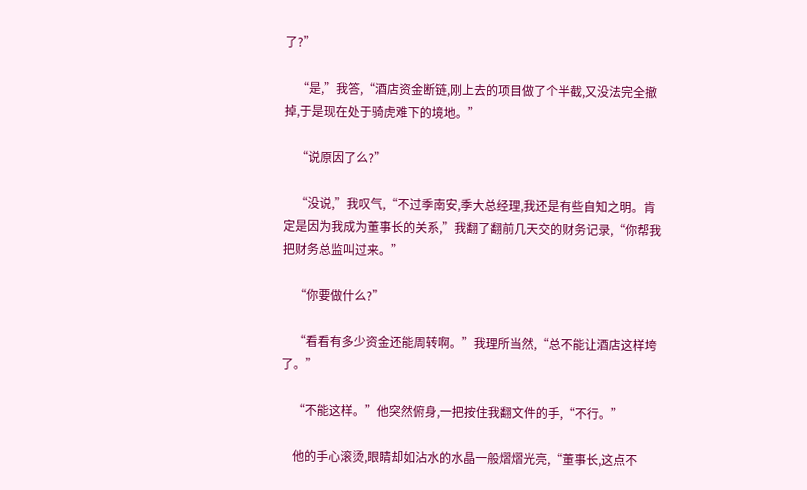了?”

    “是,”我答,“酒店资金断链,刚上去的项目做了个半截,又没法完全撤掉,于是现在处于骑虎难下的境地。”

    “说原因了么?”

    “没说,”我叹气,“不过季南安,季大总经理,我还是有些自知之明。肯定是因为我成为董事长的关系,”我翻了翻前几天交的财务记录,“你帮我把财务总监叫过来。”

    “你要做什么?”

    “看看有多少资金还能周转啊。”我理所当然,“总不能让酒店这样垮了。”

    “不能这样。”他突然俯身,一把按住我翻文件的手,“不行。”

    他的手心滚烫,眼睛却如沾水的水晶一般熠熠光亮,“董事长,这点不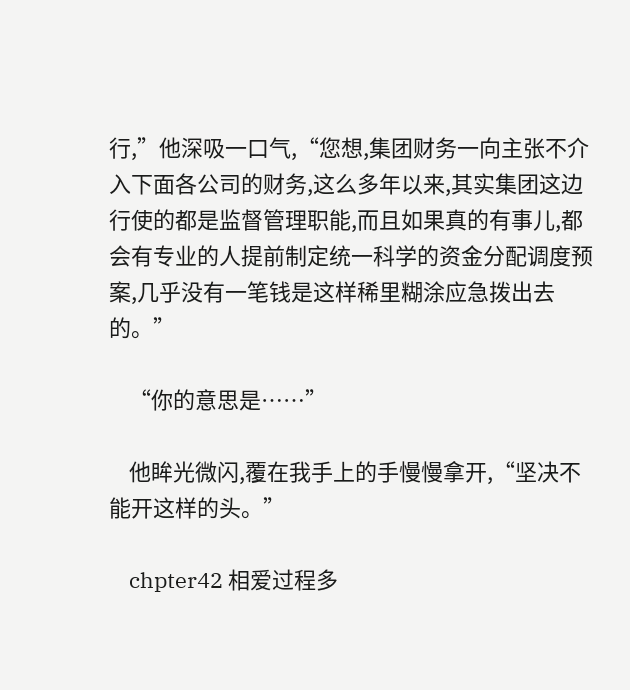行,”他深吸一口气,“您想,集团财务一向主张不介入下面各公司的财务,这么多年以来,其实集团这边行使的都是监督管理职能,而且如果真的有事儿,都会有专业的人提前制定统一科学的资金分配调度预案,几乎没有一笔钱是这样稀里糊涂应急拨出去的。”

    “你的意思是……”

    他眸光微闪,覆在我手上的手慢慢拿开,“坚决不能开这样的头。”

    chpter42 相爱过程多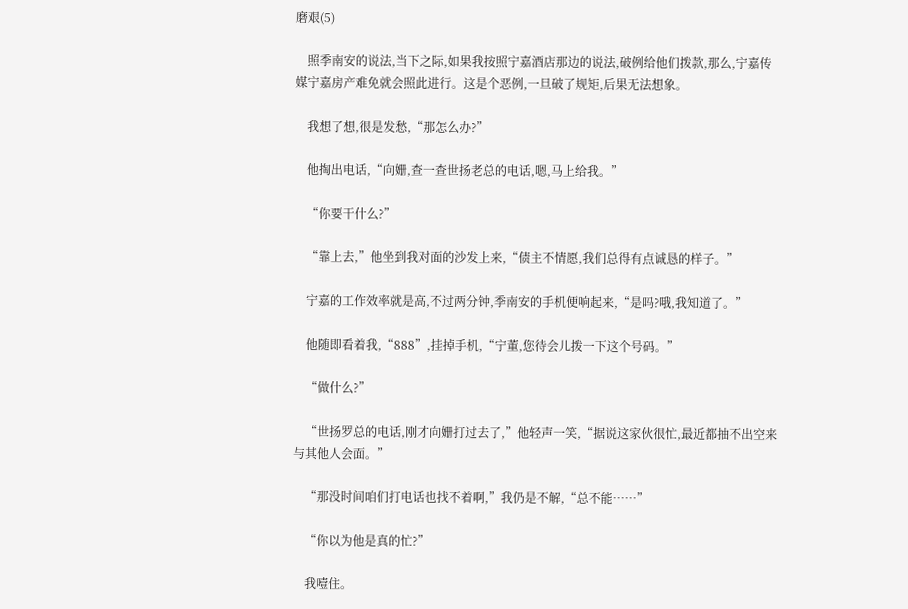磨艰(5)

    照季南安的说法,当下之际,如果我按照宁嘉酒店那边的说法,破例给他们拨款,那么,宁嘉传媒宁嘉房产难免就会照此进行。这是个恶例,一旦破了规矩,后果无法想象。

    我想了想,很是发愁,“那怎么办?”

    他掏出电话,“向姗,查一查世扬老总的电话,嗯,马上给我。”

    “你要干什么?”

    “靠上去,”他坐到我对面的沙发上来,“债主不情愿,我们总得有点诚恳的样子。”

    宁嘉的工作效率就是高,不过两分钟,季南安的手机便响起来,“是吗?哦,我知道了。”

    他随即看着我,“888”,挂掉手机,“宁董,您待会儿拨一下这个号码。”

    “做什么?”

    “世扬罗总的电话,刚才向姗打过去了,”他轻声一笑,“据说这家伙很忙,最近都抽不出空来与其他人会面。”

    “那没时间咱们打电话也找不着啊,”我仍是不解,“总不能……”

    “你以为他是真的忙?”

    我噎住。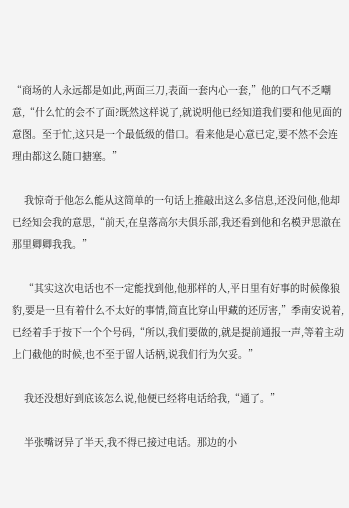“商场的人永远都是如此,两面三刀,表面一套内心一套,”他的口气不乏嘲意,“什么忙的会不了面?既然这样说了,就说明他已经知道我们要和他见面的意图。至于忙,这只是一个最低级的借口。看来他是心意已定,要不然不会连理由都这么随口搪塞。”

    我惊奇于他怎么能从这简单的一句话上推敲出这么多信息,还没问他,他却已经知会我的意思,“前天,在皇落高尔夫俱乐部,我还看到他和名模尹思澈在那里卿卿我我。”

    “其实这次电话也不一定能找到他,他那样的人,平日里有好事的时候像狼豹,要是一旦有着什么不太好的事情,简直比穿山甲藏的还厉害,”季南安说着,已经着手于按下一个个号码,“所以,我们要做的,就是提前通报一声,等着主动上门截他的时候,也不至于留人话柄,说我们行为欠妥。”

    我还没想好到底该怎么说,他便已经将电话给我,“通了。”

    半张嘴讶异了半天,我不得已接过电话。那边的小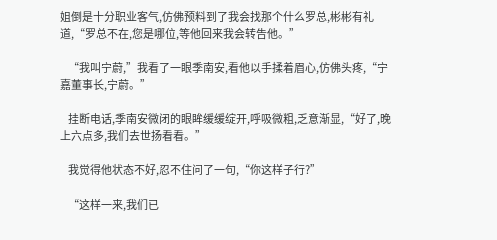姐倒是十分职业客气,仿佛预料到了我会找那个什么罗总,彬彬有礼道,“罗总不在,您是哪位,等他回来我会转告他。”

    “我叫宁蔚,”我看了一眼季南安,看他以手揉着眉心,仿佛头疼,“宁嘉董事长,宁蔚。”

    挂断电话,季南安微闭的眼眸缓缓绽开,呼吸微粗,乏意渐显,“好了,晚上六点多,我们去世扬看看。”

    我觉得他状态不好,忍不住问了一句,“你这样子行?”

    “这样一来,我们已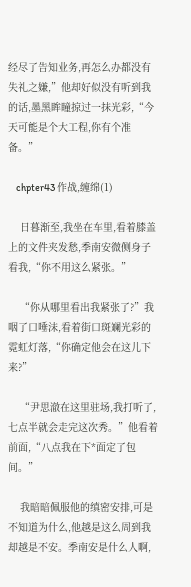经尽了告知业务,再怎么办都没有失礼之嫌,”他却好似没有听到我的话,墨黑眸瞳掠过一抹光彩,“今天可能是个大工程,你有个准备。”

    chpter43 作战,缠绵(1)

    日暮渐至,我坐在车里,看着膝盖上的文件夹发愁,季南安微侧身子看我,“你不用这么紧张。”

    “你从哪里看出我紧张了?”我咽了口唾沫,看着街口斑斓光彩的霓虹灯落,“你确定他会在这儿下来?”

    “尹思澈在这里驻场,我打听了,七点半就会走完这次秀。”他看着前面,“八点我在下*面定了包间。”

    我暗暗佩服他的缜密安排,可是不知道为什么,他越是这么周到我却越是不安。季南安是什么人啊,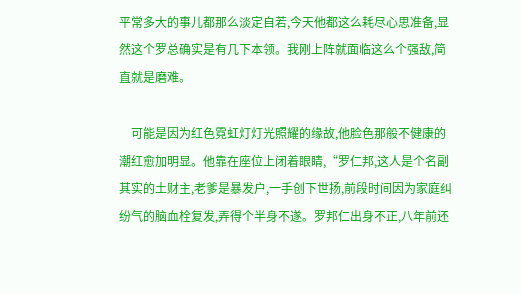平常多大的事儿都那么淡定自若,今天他都这么耗尽心思准备,显然这个罗总确实是有几下本领。我刚上阵就面临这么个强敌,简直就是磨难。

    可能是因为红色霓虹灯灯光照耀的缘故,他脸色那般不健康的潮红愈加明显。他靠在座位上闭着眼睛,“罗仁邦,这人是个名副其实的土财主,老爹是暴发户,一手创下世扬,前段时间因为家庭纠纷气的脑血栓复发,弄得个半身不遂。罗邦仁出身不正,八年前还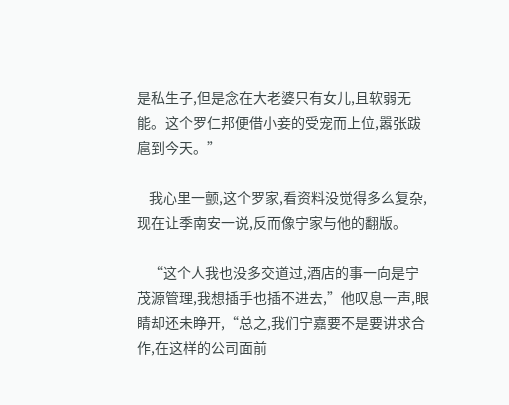是私生子,但是念在大老婆只有女儿,且软弱无能。这个罗仁邦便借小妾的受宠而上位,嚣张跋扈到今天。”

    我心里一颤,这个罗家,看资料没觉得多么复杂,现在让季南安一说,反而像宁家与他的翻版。

    “这个人我也没多交道过,酒店的事一向是宁茂源管理,我想插手也插不进去,”他叹息一声,眼睛却还未睁开,“总之,我们宁嘉要不是要讲求合作,在这样的公司面前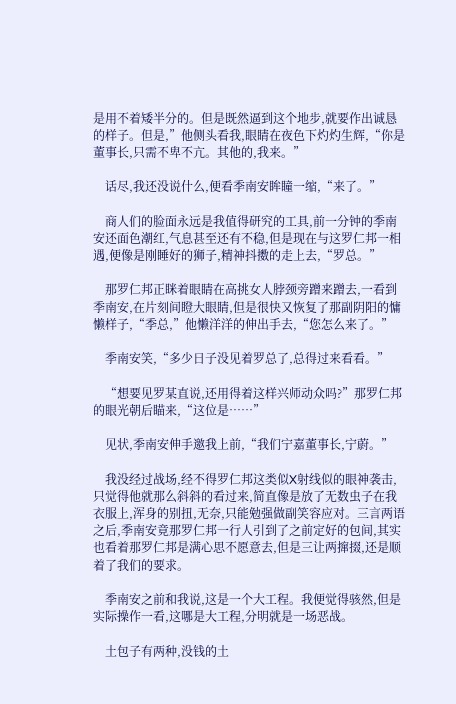是用不着矮半分的。但是既然逼到这个地步,就要作出诚恳的样子。但是,”他侧头看我,眼睛在夜色下灼灼生辉,“你是董事长,只需不卑不亢。其他的,我来。”

    话尽,我还没说什么,便看季南安眸瞳一缩,“来了。”

    商人们的脸面永远是我值得研究的工具,前一分钟的季南安还面色潮红,气息甚至还有不稳,但是现在与这罗仁邦一相遇,便像是刚睡好的狮子,精神抖擞的走上去,“罗总。”

    那罗仁邦正眯着眼睛在高挑女人脖颈旁蹭来蹭去,一看到季南安,在片刻间瞪大眼睛,但是很快又恢复了那副阴阳的慵懒样子,“季总,”他懒洋洋的伸出手去,“您怎么来了。”

    季南安笑,“多少日子没见着罗总了,总得过来看看。”

    “想要见罗某直说,还用得着这样兴师动众吗?”那罗仁邦的眼光朝后瞄来,“这位是……”

    见状,季南安伸手邀我上前,“我们宁嘉董事长,宁蔚。”

    我没经过战场,经不得罗仁邦这类似X射线似的眼神袭击,只觉得他就那么斜斜的看过来,简直像是放了无数虫子在我衣服上,浑身的别扭,无奈,只能勉强做副笑容应对。三言两语之后,季南安竟那罗仁邦一行人引到了之前定好的包间,其实也看着那罗仁邦是满心思不愿意去,但是三让两撺掇,还是顺着了我们的要求。

    季南安之前和我说,这是一个大工程。我便觉得骇然,但是实际操作一看,这哪是大工程,分明就是一场恶战。

    土包子有两种,没钱的土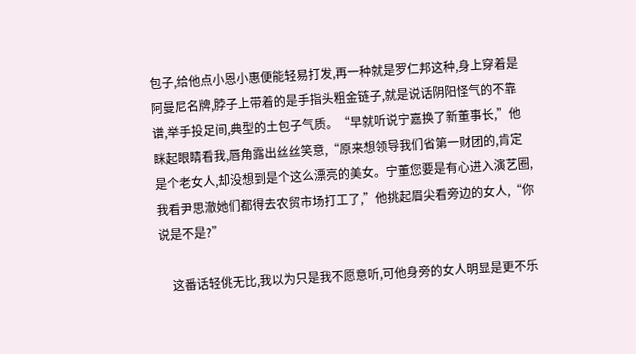包子,给他点小恩小惠便能轻易打发,再一种就是罗仁邦这种,身上穿着是阿曼尼名牌,脖子上带着的是手指头粗金链子,就是说话阴阳怪气的不靠谱,举手投足间,典型的土包子气质。“早就听说宁嘉换了新董事长,”他眯起眼睛看我,唇角露出丝丝笑意,“原来想领导我们省第一财团的,肯定是个老女人,却没想到是个这么漂亮的美女。宁董您要是有心进入演艺圈,我看尹思澈她们都得去农贸市场打工了,”他挑起眉尖看旁边的女人,“你说是不是?”

    这番话轻佻无比,我以为只是我不愿意听,可他身旁的女人明显是更不乐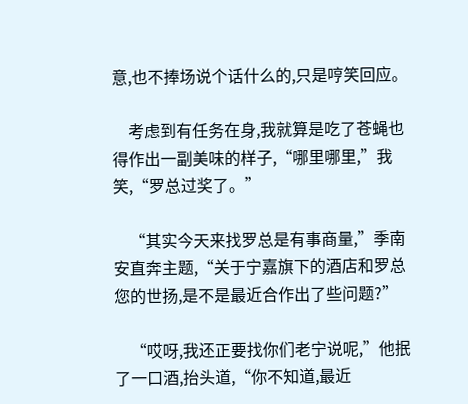意,也不捧场说个话什么的,只是哼笑回应。

    考虑到有任务在身,我就算是吃了苍蝇也得作出一副美味的样子,“哪里哪里,”我笑,“罗总过奖了。”

    “其实今天来找罗总是有事商量,”季南安直奔主题,“关于宁嘉旗下的酒店和罗总您的世扬,是不是最近合作出了些问题?”

    “哎呀,我还正要找你们老宁说呢,”他抿了一口酒,抬头道,“你不知道,最近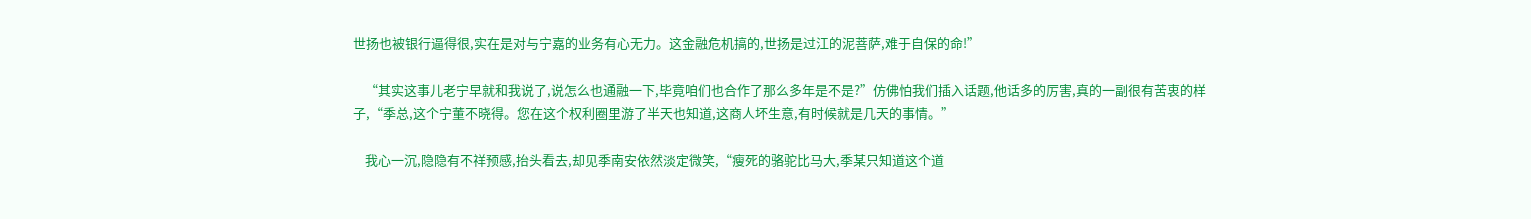世扬也被银行逼得很,实在是对与宁嘉的业务有心无力。这金融危机搞的,世扬是过江的泥菩萨,难于自保的命!”

    “其实这事儿老宁早就和我说了,说怎么也通融一下,毕竟咱们也合作了那么多年是不是?”仿佛怕我们插入话题,他话多的厉害,真的一副很有苦衷的样子,“季总,这个宁董不晓得。您在这个权利圈里游了半天也知道,这商人坏生意,有时候就是几天的事情。”

    我心一沉,隐隐有不祥预感,抬头看去,却见季南安依然淡定微笑,“瘦死的骆驼比马大,季某只知道这个道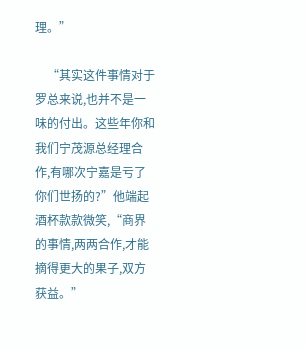理。”

    “其实这件事情对于罗总来说,也并不是一味的付出。这些年你和我们宁茂源总经理合作,有哪次宁嘉是亏了你们世扬的?”他端起酒杯款款微笑,“商界的事情,两两合作,才能摘得更大的果子,双方获益。”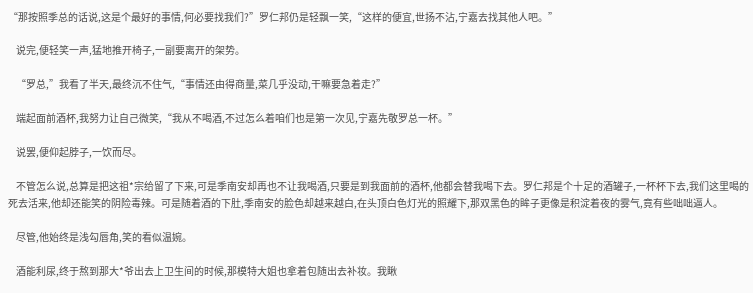“那按照季总的话说,这是个最好的事情,何必要找我们?”罗仁邦仍是轻飘一笑,“这样的便宜,世扬不沾,宁嘉去找其他人吧。”

    说完,便轻笑一声,猛地推开椅子,一副要离开的架势。

    “罗总,”我看了半天,最终沉不住气,“事情还由得商量,菜几乎没动,干嘛要急着走?”

    端起面前酒杯,我努力让自己微笑,“我从不喝酒,不过怎么着咱们也是第一次见,宁嘉先敬罗总一杯。”

    说罢,便仰起脖子,一饮而尽。

    不管怎么说,总算是把这祖*宗给留了下来,可是季南安却再也不让我喝酒,只要是到我面前的酒杯,他都会替我喝下去。罗仁邦是个十足的酒罐子,一杯杯下去,我们这里喝的死去活来,他却还能笑的阴险毒辣。可是随着酒的下肚,季南安的脸色却越来越白,在头顶白色灯光的照耀下,那双黑色的眸子更像是积淀着夜的雾气,竟有些咄咄逼人。

    尽管,他始终是浅勾唇角,笑的看似温婉。

    酒能利尿,终于熬到那大*爷出去上卫生间的时候,那模特大姐也拿着包随出去补妆。我瞅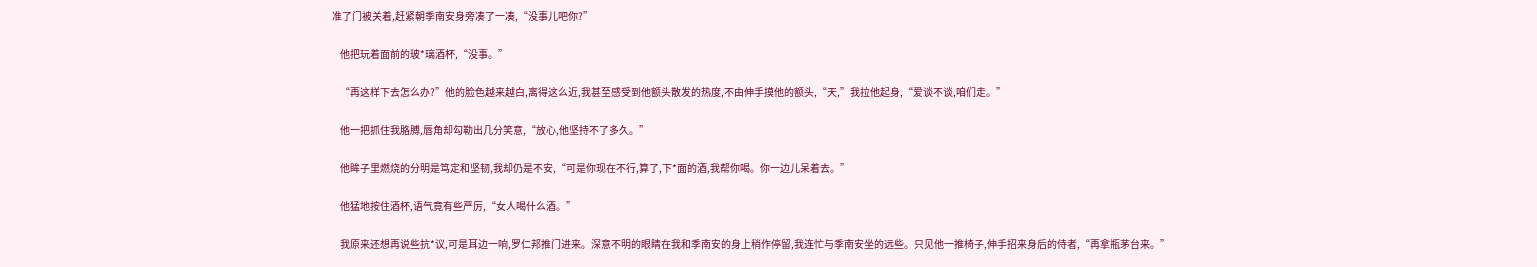准了门被关着,赶紧朝季南安身旁凑了一凑,“没事儿吧你?”

    他把玩着面前的玻*璃酒杯,“没事。”

    “再这样下去怎么办?”他的脸色越来越白,离得这么近,我甚至感受到他额头散发的热度,不由伸手摸他的额头,“天,”我拉他起身,“爱谈不谈,咱们走。”

    他一把抓住我胳膊,唇角却勾勒出几分笑意,“放心,他坚持不了多久。”

    他眸子里燃烧的分明是笃定和坚韧,我却仍是不安,“可是你现在不行,算了,下*面的酒,我帮你喝。你一边儿呆着去。”

    他猛地按住酒杯,语气竟有些严厉,“女人喝什么酒。”

    我原来还想再说些抗*议,可是耳边一响,罗仁邦推门进来。深意不明的眼睛在我和季南安的身上稍作停留,我连忙与季南安坐的远些。只见他一推椅子,伸手招来身后的侍者,“再拿瓶茅台来。”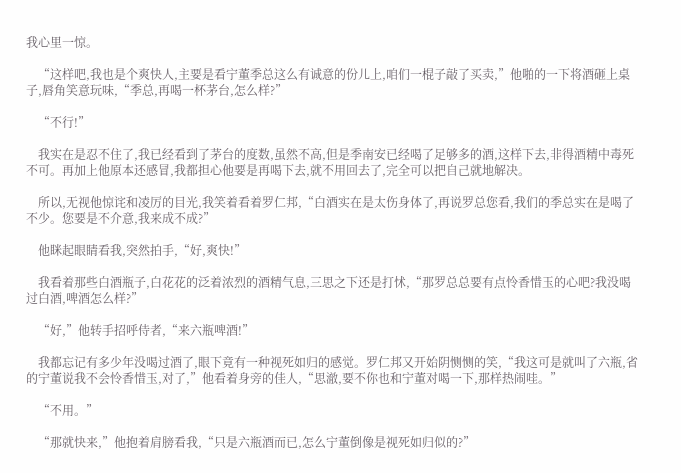我心里一惊。

    “这样吧,我也是个爽快人,主要是看宁董季总这么有诚意的份儿上,咱们一棍子敲了买卖,”他啪的一下将酒砸上桌子,唇角笑意玩味,“季总,再喝一杯茅台,怎么样?”

    “不行!”

    我实在是忍不住了,我已经看到了茅台的度数,虽然不高,但是季南安已经喝了足够多的酒,这样下去,非得酒精中毒死不可。再加上他原本还感冒,我都担心他要是再喝下去,就不用回去了,完全可以把自己就地解决。

    所以,无视他惊诧和凌厉的目光,我笑着看着罗仁邦,“白酒实在是太伤身体了,再说罗总您看,我们的季总实在是喝了不少。您要是不介意,我来成不成?”

    他眯起眼睛看我,突然拍手,“好,爽快!”

    我看着那些白酒瓶子,白花花的泛着浓烈的酒精气息,三思之下还是打怵,“那罗总总要有点怜香惜玉的心吧?我没喝过白酒,啤酒怎么样?”

    “好,”他转手招呼侍者,“来六瓶啤酒!”

    我都忘记有多少年没喝过酒了,眼下竟有一种视死如归的感觉。罗仁邦又开始阴恻恻的笑,“我这可是就叫了六瓶,省的宁董说我不会怜香惜玉,对了,”他看着身旁的佳人,“思澈,要不你也和宁董对喝一下,那样热闹哇。”

    “不用。”

    “那就快来,”他抱着肩膀看我,“只是六瓶酒而已,怎么宁董倒像是视死如归似的?”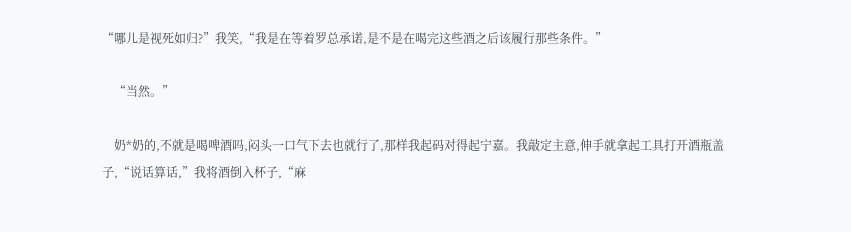“哪儿是视死如归?”我笑,“我是在等着罗总承诺,是不是在喝完这些酒之后该履行那些条件。”

    “当然。”

    奶*奶的,不就是喝啤酒吗,闷头一口气下去也就行了,那样我起码对得起宁嘉。我敲定主意,伸手就拿起工具打开酒瓶盖子,“说话算话,”我将酒倒入杯子,“麻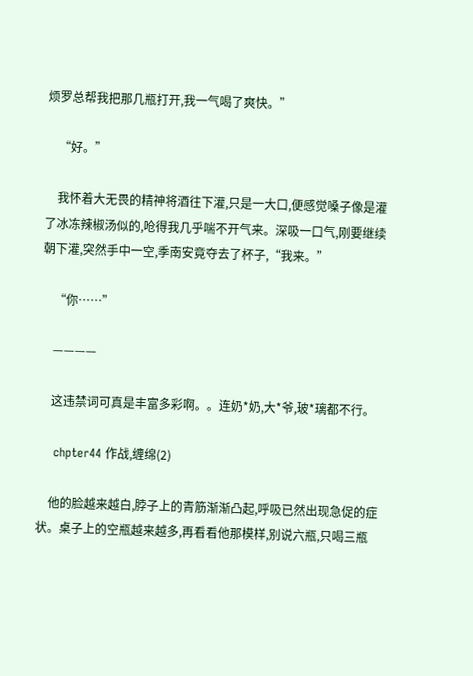烦罗总帮我把那几瓶打开,我一气喝了爽快。”

    “好。”

    我怀着大无畏的精神将酒往下灌,只是一大口,便感觉嗓子像是灌了冰冻辣椒汤似的,呛得我几乎喘不开气来。深吸一口气,刚要继续朝下灌,突然手中一空,季南安竟夺去了杯子,“我来。”

    “你……”

    ————

    这违禁词可真是丰富多彩啊。。连奶*奶,大*爷,玻*璃都不行。

    chpter44 作战,缠绵(2)

    他的脸越来越白,脖子上的青筋渐渐凸起,呼吸已然出现急促的症状。桌子上的空瓶越来越多,再看看他那模样,别说六瓶,只喝三瓶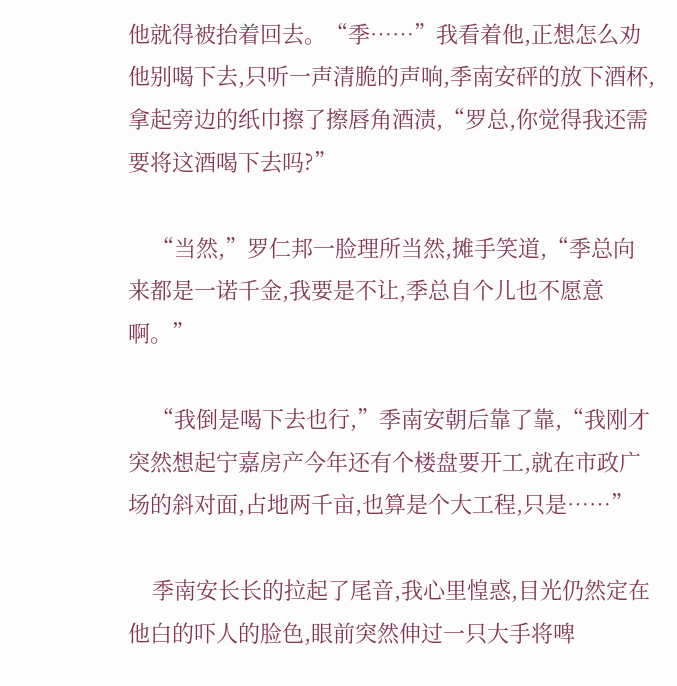他就得被抬着回去。“季……”我看着他,正想怎么劝他别喝下去,只听一声清脆的声响,季南安砰的放下酒杯,拿起旁边的纸巾擦了擦唇角酒渍,“罗总,你觉得我还需要将这酒喝下去吗?”

    “当然,”罗仁邦一脸理所当然,摊手笑道,“季总向来都是一诺千金,我要是不让,季总自个儿也不愿意啊。”

    “我倒是喝下去也行,”季南安朝后靠了靠,“我刚才突然想起宁嘉房产今年还有个楼盘要开工,就在市政广场的斜对面,占地两千亩,也算是个大工程,只是……”

    季南安长长的拉起了尾音,我心里惶惑,目光仍然定在他白的吓人的脸色,眼前突然伸过一只大手将啤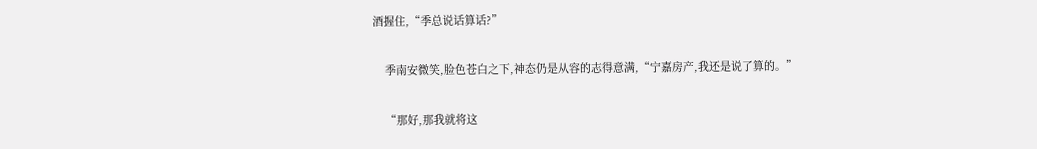酒握住,“季总说话算话?”

    季南安微笑,脸色苍白之下,神态仍是从容的志得意满,“宁嘉房产,我还是说了算的。”

    “那好,那我就将这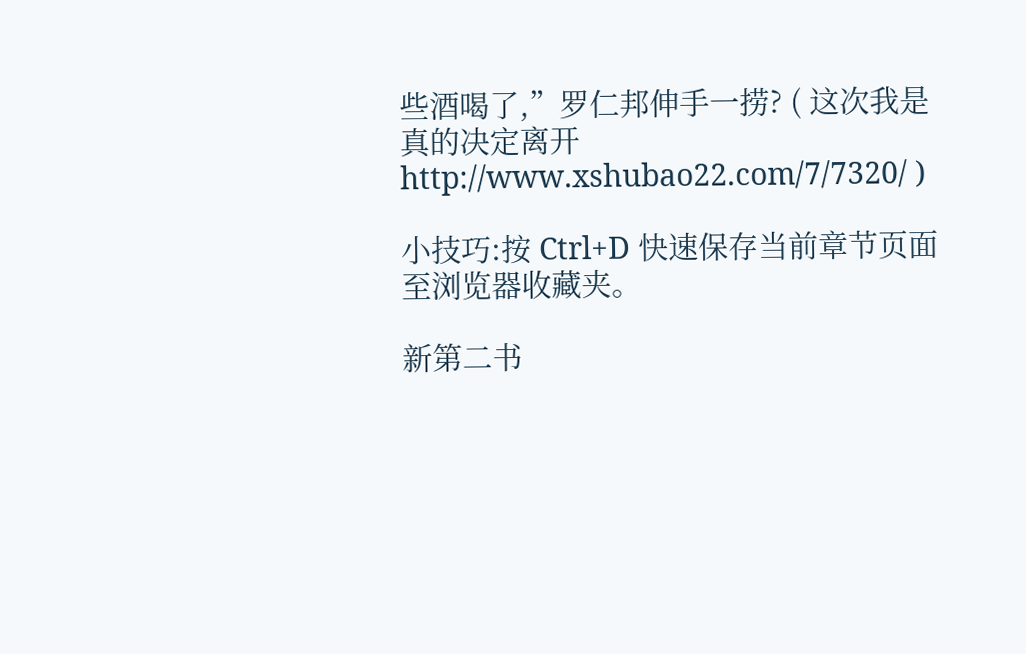些酒喝了,”罗仁邦伸手一捞? ( 这次我是真的决定离开 http://www.xshubao22.com/7/7320/ )

小技巧:按 Ctrl+D 快速保存当前章节页面至浏览器收藏夹。

新第二书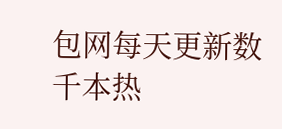包网每天更新数千本热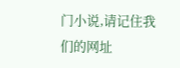门小说,请记住我们的网址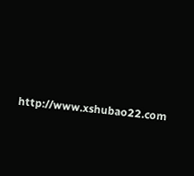http://www.xshubao22.com